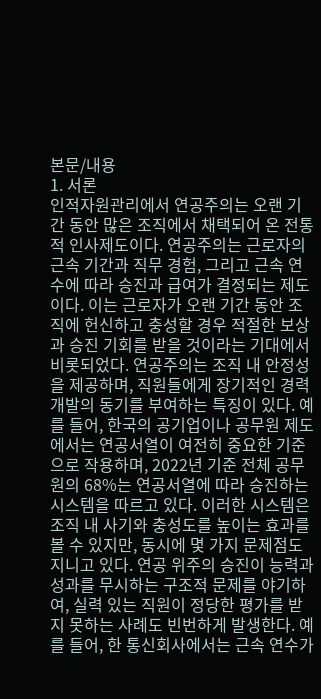본문/내용
1. 서론
인적자원관리에서 연공주의는 오랜 기간 동안 많은 조직에서 채택되어 온 전통적 인사제도이다. 연공주의는 근로자의 근속 기간과 직무 경험, 그리고 근속 연수에 따라 승진과 급여가 결정되는 제도이다. 이는 근로자가 오랜 기간 동안 조직에 헌신하고 충성할 경우 적절한 보상과 승진 기회를 받을 것이라는 기대에서 비롯되었다. 연공주의는 조직 내 안정성을 제공하며, 직원들에게 장기적인 경력 개발의 동기를 부여하는 특징이 있다. 예를 들어, 한국의 공기업이나 공무원 제도에서는 연공서열이 여전히 중요한 기준으로 작용하며, 2022년 기준 전체 공무원의 68%는 연공서열에 따라 승진하는 시스템을 따르고 있다. 이러한 시스템은 조직 내 사기와 충성도를 높이는 효과를 볼 수 있지만, 동시에 몇 가지 문제점도 지니고 있다. 연공 위주의 승진이 능력과 성과를 무시하는 구조적 문제를 야기하여, 실력 있는 직원이 정당한 평가를 받지 못하는 사례도 빈번하게 발생한다. 예를 들어, 한 통신회사에서는 근속 연수가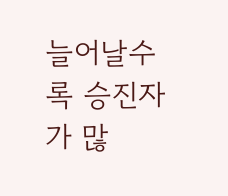늘어날수록 승진자가 많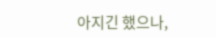아지긴 했으나,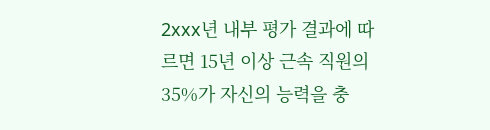2xxx년 내부 평가 결과에 따르면 15년 이상 근속 직원의 35%가 자신의 능력을 충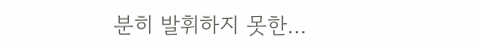분히 발휘하지 못한…